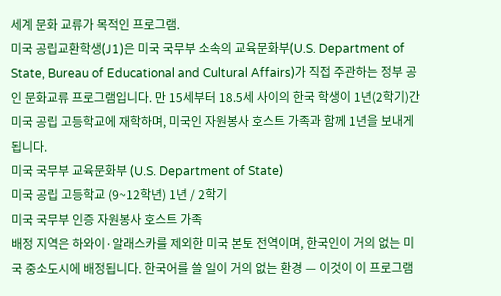세계 문화 교류가 목적인 프로그램.
미국 공립교환학생(J1)은 미국 국무부 소속의 교육문화부(U.S. Department of State, Bureau of Educational and Cultural Affairs)가 직접 주관하는 정부 공인 문화교류 프로그램입니다. 만 15세부터 18.5세 사이의 한국 학생이 1년(2학기)간 미국 공립 고등학교에 재학하며, 미국인 자원봉사 호스트 가족과 함께 1년을 보내게 됩니다.
미국 국무부 교육문화부 (U.S. Department of State)
미국 공립 고등학교 (9~12학년) 1년 / 2학기
미국 국무부 인증 자원봉사 호스트 가족
배정 지역은 하와이·알래스카를 제외한 미국 본토 전역이며, 한국인이 거의 없는 미국 중소도시에 배정됩니다. 한국어를 쓸 일이 거의 없는 환경 — 이것이 이 프로그램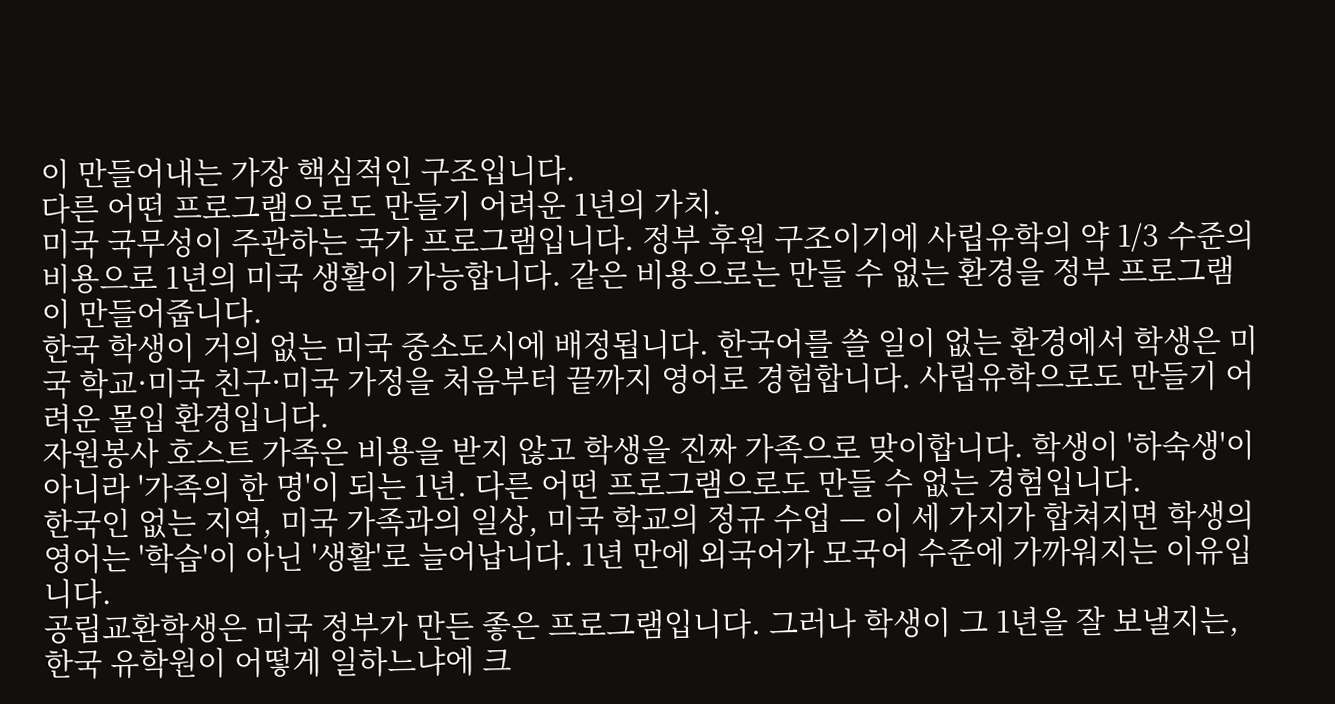이 만들어내는 가장 핵심적인 구조입니다.
다른 어떤 프로그램으로도 만들기 어려운 1년의 가치.
미국 국무성이 주관하는 국가 프로그램입니다. 정부 후원 구조이기에 사립유학의 약 1/3 수준의 비용으로 1년의 미국 생활이 가능합니다. 같은 비용으로는 만들 수 없는 환경을 정부 프로그램이 만들어줍니다.
한국 학생이 거의 없는 미국 중소도시에 배정됩니다. 한국어를 쓸 일이 없는 환경에서 학생은 미국 학교·미국 친구·미국 가정을 처음부터 끝까지 영어로 경험합니다. 사립유학으로도 만들기 어려운 몰입 환경입니다.
자원봉사 호스트 가족은 비용을 받지 않고 학생을 진짜 가족으로 맞이합니다. 학생이 '하숙생'이 아니라 '가족의 한 명'이 되는 1년. 다른 어떤 프로그램으로도 만들 수 없는 경험입니다.
한국인 없는 지역, 미국 가족과의 일상, 미국 학교의 정규 수업 — 이 세 가지가 합쳐지면 학생의 영어는 '학습'이 아닌 '생활'로 늘어납니다. 1년 만에 외국어가 모국어 수준에 가까워지는 이유입니다.
공립교환학생은 미국 정부가 만든 좋은 프로그램입니다. 그러나 학생이 그 1년을 잘 보낼지는, 한국 유학원이 어떻게 일하느냐에 크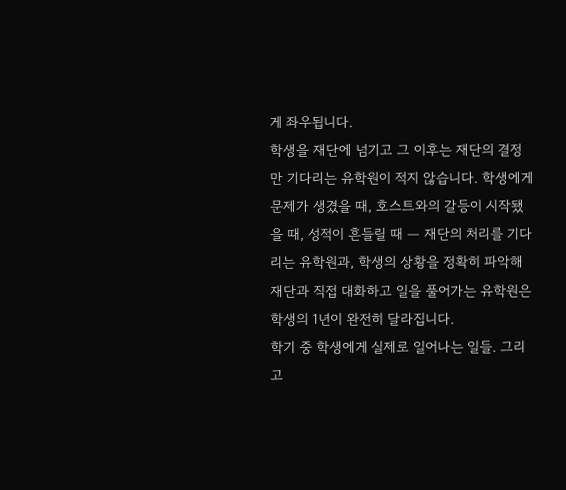게 좌우됩니다.
학생을 재단에 넘기고 그 이후는 재단의 결정만 기다리는 유학원이 적지 않습니다. 학생에게 문제가 생겼을 때, 호스트와의 갈등이 시작됐을 때, 성적이 흔들릴 때 — 재단의 처리를 기다리는 유학원과, 학생의 상황을 정확히 파악해 재단과 직접 대화하고 일을 풀어가는 유학원은 학생의 1년이 완전히 달라집니다.
학기 중 학생에게 실제로 일어나는 일들. 그리고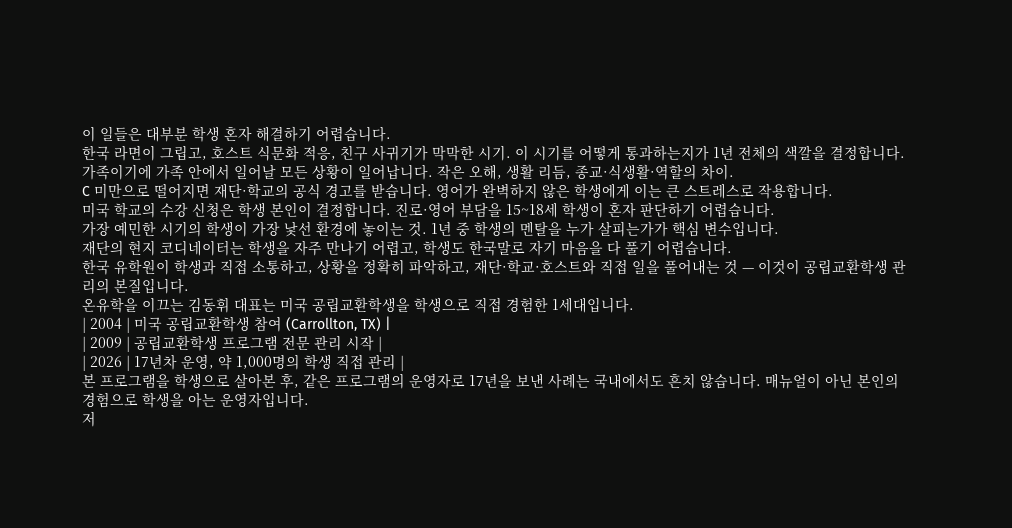이 일들은 대부분 학생 혼자 해결하기 어렵습니다.
한국 라면이 그립고, 호스트 식문화 적응, 친구 사귀기가 막막한 시기. 이 시기를 어떻게 통과하는지가 1년 전체의 색깔을 결정합니다.
가족이기에 가족 안에서 일어날 모든 상황이 일어납니다. 작은 오해, 생활 리듬, 종교·식생활·역할의 차이.
C 미만으로 떨어지면 재단·학교의 공식 경고를 받습니다. 영어가 완벽하지 않은 학생에게 이는 큰 스트레스로 작용합니다.
미국 학교의 수강 신청은 학생 본인이 결정합니다. 진로·영어 부담을 15~18세 학생이 혼자 판단하기 어렵습니다.
가장 예민한 시기의 학생이 가장 낯선 환경에 놓이는 것. 1년 중 학생의 멘탈을 누가 살피는가가 핵심 변수입니다.
재단의 현지 코디네이터는 학생을 자주 만나기 어렵고, 학생도 한국말로 자기 마음을 다 풀기 어렵습니다.
한국 유학원이 학생과 직접 소통하고, 상황을 정확히 파악하고, 재단·학교·호스트와 직접 일을 풀어내는 것 — 이것이 공립교환학생 관리의 본질입니다.
온유학을 이끄는 김동휘 대표는 미국 공립교환학생을 학생으로 직접 경험한 1세대입니다.
| 2004 | 미국 공립교환학생 참여 (Carrollton, TX) |
| 2009 | 공립교환학생 프로그램 전문 관리 시작 |
| 2026 | 17년차 운영, 약 1,000명의 학생 직접 관리 |
본 프로그램을 학생으로 살아본 후, 같은 프로그램의 운영자로 17년을 보낸 사례는 국내에서도 흔치 않습니다. 매뉴얼이 아닌 본인의 경험으로 학생을 아는 운영자입니다.
저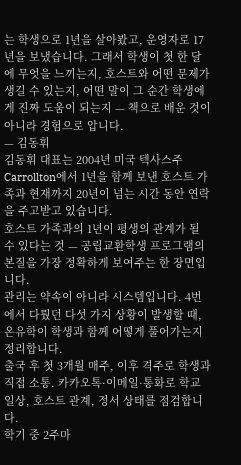는 학생으로 1년을 살아봤고, 운영자로 17년을 보냈습니다. 그래서 학생이 첫 한 달에 무엇을 느끼는지, 호스트와 어떤 문제가 생길 수 있는지, 어떤 말이 그 순간 학생에게 진짜 도움이 되는지 — 책으로 배운 것이 아니라 경험으로 압니다.
— 김동휘
김동휘 대표는 2004년 미국 텍사스주 Carrollton에서 1년을 함께 보낸 호스트 가족과 현재까지 20년이 넘는 시간 동안 연락을 주고받고 있습니다.
호스트 가족과의 1년이 평생의 관계가 될 수 있다는 것 — 공립교환학생 프로그램의 본질을 가장 정확하게 보여주는 한 장면입니다.
관리는 약속이 아니라 시스템입니다. 4번에서 다뤘던 다섯 가지 상황이 발생할 때, 온유학이 학생과 함께 어떻게 풀어가는지 정리합니다.
출국 후 첫 3개월 매주, 이후 격주로 학생과 직접 소통. 카카오톡·이메일·통화로 학교 일상, 호스트 관계, 정서 상태를 점검합니다.
학기 중 2주마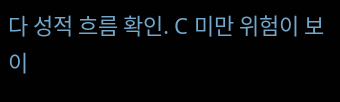다 성적 흐름 확인. C 미만 위험이 보이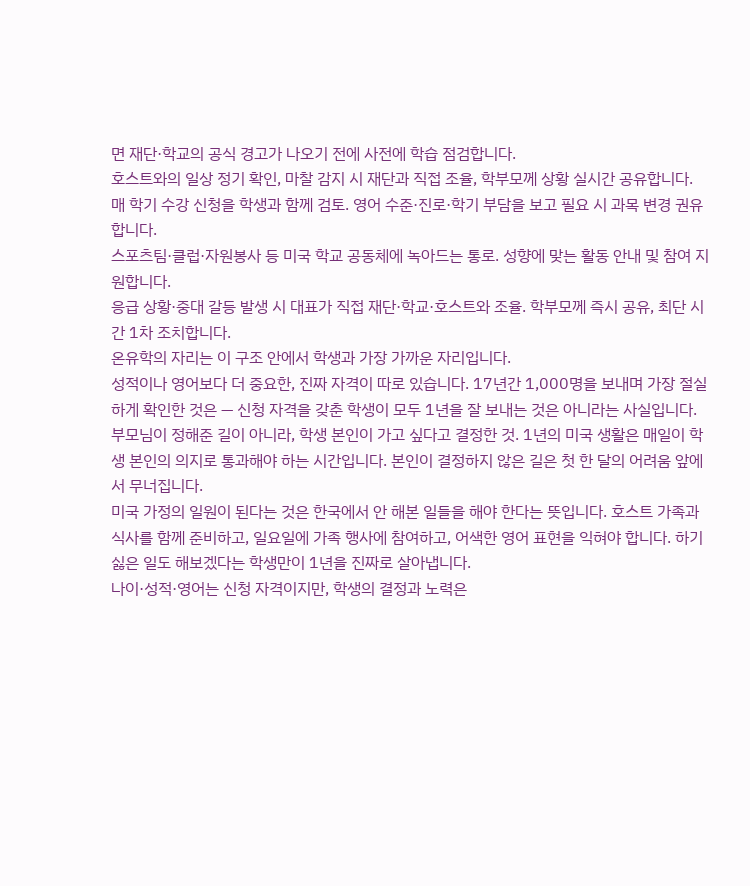면 재단·학교의 공식 경고가 나오기 전에 사전에 학습 점검합니다.
호스트와의 일상 정기 확인, 마찰 감지 시 재단과 직접 조율, 학부모께 상황 실시간 공유합니다.
매 학기 수강 신청을 학생과 함께 검토. 영어 수준·진로·학기 부담을 보고 필요 시 과목 변경 권유합니다.
스포츠팀·클럽·자원봉사 등 미국 학교 공동체에 녹아드는 통로. 성향에 맞는 활동 안내 및 참여 지원합니다.
응급 상황·중대 갈등 발생 시 대표가 직접 재단·학교·호스트와 조율. 학부모께 즉시 공유, 최단 시간 1차 조치합니다.
온유학의 자리는 이 구조 안에서 학생과 가장 가까운 자리입니다.
성적이나 영어보다 더 중요한, 진짜 자격이 따로 있습니다. 17년간 1,000명을 보내며 가장 절실하게 확인한 것은 — 신청 자격을 갖춘 학생이 모두 1년을 잘 보내는 것은 아니라는 사실입니다.
부모님이 정해준 길이 아니라, 학생 본인이 가고 싶다고 결정한 것. 1년의 미국 생활은 매일이 학생 본인의 의지로 통과해야 하는 시간입니다. 본인이 결정하지 않은 길은 첫 한 달의 어려움 앞에서 무너집니다.
미국 가정의 일원이 된다는 것은 한국에서 안 해본 일들을 해야 한다는 뜻입니다. 호스트 가족과 식사를 함께 준비하고, 일요일에 가족 행사에 참여하고, 어색한 영어 표현을 익혀야 합니다. 하기 싫은 일도 해보겠다는 학생만이 1년을 진짜로 살아냅니다.
나이·성적·영어는 신청 자격이지만, 학생의 결정과 노력은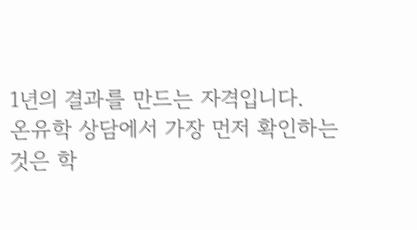1년의 결과를 만드는 자격입니다.
온유학 상담에서 가장 먼저 확인하는 것은 학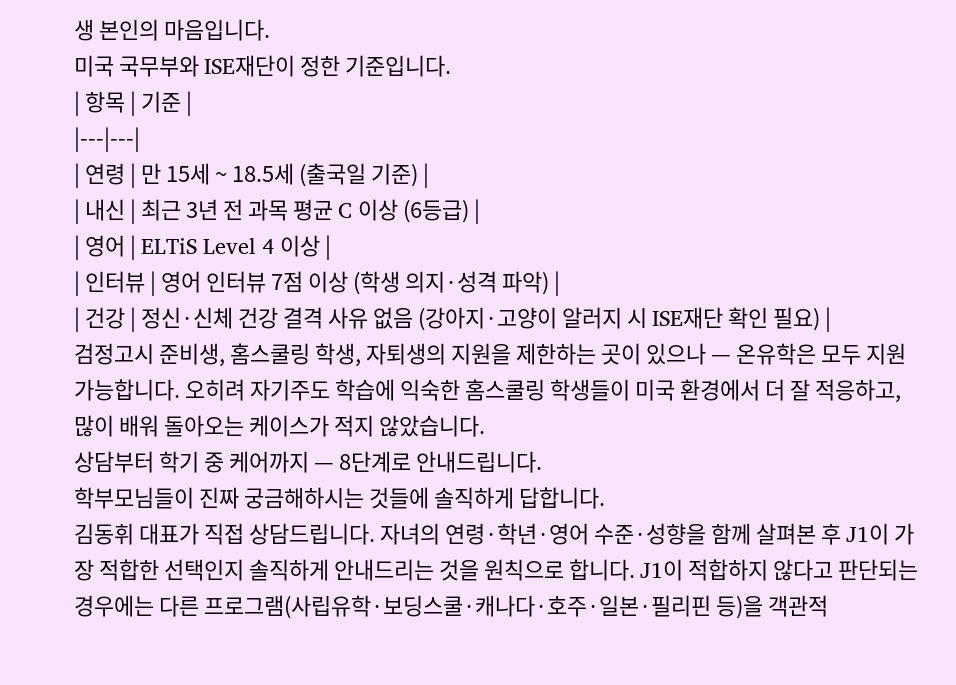생 본인의 마음입니다.
미국 국무부와 ISE재단이 정한 기준입니다.
| 항목 | 기준 |
|---|---|
| 연령 | 만 15세 ~ 18.5세 (출국일 기준) |
| 내신 | 최근 3년 전 과목 평균 C 이상 (6등급) |
| 영어 | ELTiS Level 4 이상 |
| 인터뷰 | 영어 인터뷰 7점 이상 (학생 의지·성격 파악) |
| 건강 | 정신·신체 건강 결격 사유 없음 (강아지·고양이 알러지 시 ISE재단 확인 필요) |
검정고시 준비생, 홈스쿨링 학생, 자퇴생의 지원을 제한하는 곳이 있으나 — 온유학은 모두 지원 가능합니다. 오히려 자기주도 학습에 익숙한 홈스쿨링 학생들이 미국 환경에서 더 잘 적응하고, 많이 배워 돌아오는 케이스가 적지 않았습니다.
상담부터 학기 중 케어까지 — 8단계로 안내드립니다.
학부모님들이 진짜 궁금해하시는 것들에 솔직하게 답합니다.
김동휘 대표가 직접 상담드립니다. 자녀의 연령·학년·영어 수준·성향을 함께 살펴본 후 J1이 가장 적합한 선택인지 솔직하게 안내드리는 것을 원칙으로 합니다. J1이 적합하지 않다고 판단되는 경우에는 다른 프로그램(사립유학·보딩스쿨·캐나다·호주·일본·필리핀 등)을 객관적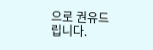으로 권유드립니다.